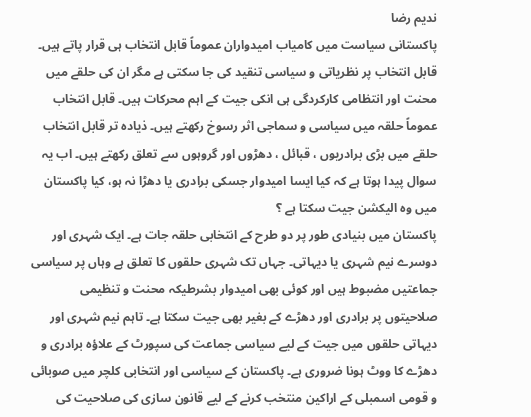ندیم رضا
پاکستانی سیاست میں کامیاب امیدواران عموماً قابل انتخاب ہی قرار پاتے ہیں۔ قابل انتخاب پر نظریاتی و سیاسی تنقید کی جا سکتی ہے مگر ان کی حلقے میں محنت اور انتظامی کارکردگی ہی انکی جیت کے اہم محرکات ہیں۔ قابل انتخاب عموماً حلقہ میں سیاسی و سماجی اثر رسوخ رکھتے ہیں۔ ذیادہ تر قابل انتخاب حلقے میں بڑی برادریوں ، قبائل ، دھڑوں اور گروہوں سے تعلق رکھتے ہیں۔ اب یہ سوال پیدا ہوتا ہے کہ کیا ایسا امیدوار جسکی برادری یا دھڑا نہ ہو، کیا پاکستان میں وہ الیکشن جیت سکتا ہے ؟
پاکستان میں بنیادی طور پر دو طرح کے انتخابی حلقہ جات ہے۔ ایک شہری اور دوسرے نیم شہری یا دیہاتی۔ جہاں تک شہری حلقوں کا تعلق ہے وہاں پر سیاسی جماعتیں مضبوط ہیں اور کوئی بھی امیدوار بشرطیکہ محنت و تنظیمی صلاحیتوں پر برادری اور دھڑے کے بغیر بھی جیت سکتا ہے۔ تاہم نیم شہری اور دیہاتی حلقوں میں جیت کے لیے سیاسی جماعت کی سپورٹ کے علاؤہ برادری و دھڑے کا ووٹ ہونا ضروری ہے۔ پاکستان کے سیاسی اور انتخابی کلچر میں صوبائی و قومی اسمبلی کے اراکین منتخب کرنے کے لیے قانون سازی کی صلاحیت کی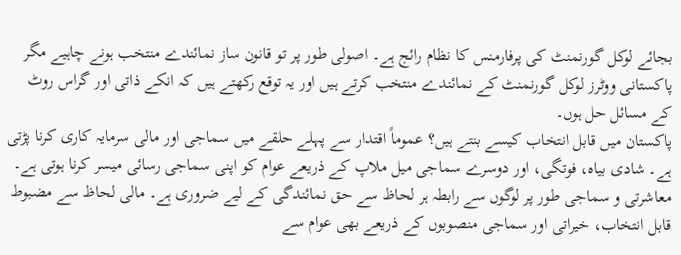بجائے لوکل گورنمنٹ کی پرفارمنس کا نظام رائج ہے۔ اصولی طور پر تو قانون ساز نمائندے منتخب ہونے چاہیے مگر پاکستانی ووٹرز لوکل گورنمنٹ کے نمائندے منتخب کرتے ہیں اور یہ توقع رکھتے ہیں کہ انکے ذاتی اور گراس روٹ کے مسائل حل ہوں۔
پاکستان میں قابل انتخاب کیسے بنتے ہیں؟ عموماً اقتدار سے پہلے حلقے میں سماجی اور مالی سرمایہ کاری کرنا پڑتی ہے۔ شادی بیاہ، فوتگی، اور دوسرے سماجی میل ملاپ کے ذریعے عوام کو اپنی سماجی رسائی میسر کرنا ہوتی ہے۔ معاشرتی و سماجی طور پر لوگوں سے رابطہ ہر لحاظ سے حق نمائندگی کے لیے ضروری ہے۔ مالی لحاظ سے مضبوط قابل انتخاب، خیراتی اور سماجی منصوبوں کے ذریعے بھی عوام سے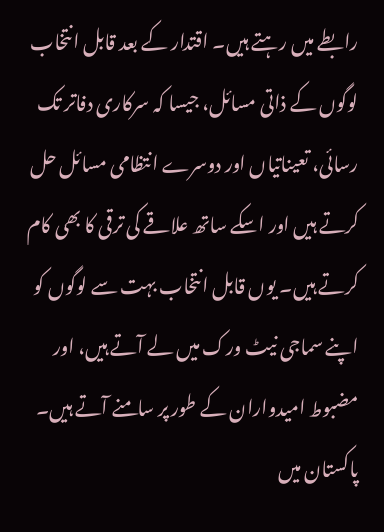رابطے میں رہتے ہیں۔ اقتدار کے بعد قابل انتخاب لوگوں کے ذاتی مسائل، جیسا کہ سرکاری دفاتر تک رسائی، تعیناتیاں اور دوسرے انتظامی مسائل حل کرتے ہیں اور اسکے ساتھ علاقے کی ترقی کا بھی کام کرتے ہیں۔ یوں قابل انتخاب بہت سے لوگوں کو اپنے سماجی نیٹ ورک میں لے آتے ہیں، اور مضبوط امیدواران کے طور پر سامنے آتے ہیں۔
پاکستان میں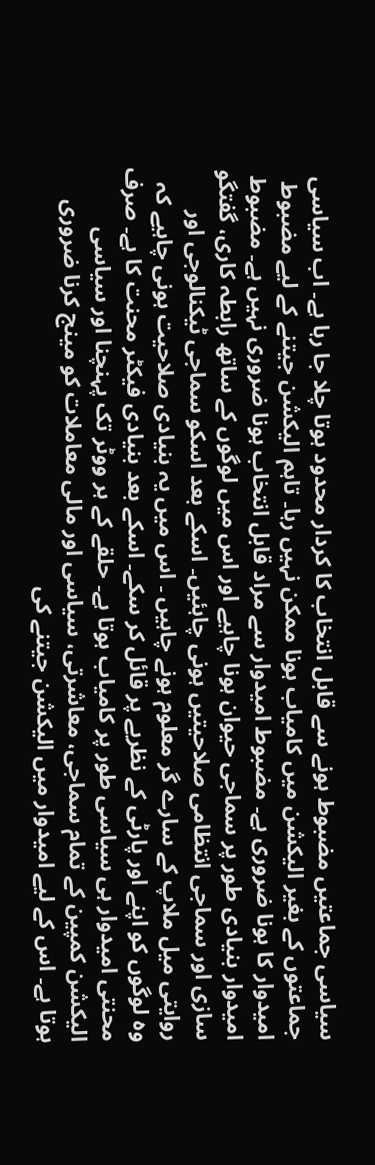سیاسی جماعتیں مضبوط ہونے سے قابل انتخاب کا کردار محدود ہوتا چلا جا رہا ہے۔ اب سیاسی جماعتوں کے بغیر الیکشن میں کامیاب ہونا ممکن نہیں رہا۔ تاہم الیکشن جیتنے کے لیے مضبوط امیدوار کا ہونا ضروری ہے۔ مضبوط امیدوار سے مراد قابل انتخاب ہونا ضروری نہیں ہے۔ مضبوط امیدوار بنیادی طور پر سماجی حیوان ہونا چاہیے اور اس میں لوگوں کے ساتھ رابطہ کاری، گفتگو سازی اور سماجی انتظامی صلاحیتیں ہونی چاہئیں۔ اسکے بعد اسکو سماجی ٹیکنالوجی اور روایتی میل ملاپ کے سارے گر معلوم ہونے چاہیں ۔ اس میں یہ بنیادی صلاحیت ہونی چاہیے کہ وہ لوگوں کو اپنے اور پارٹی کے نظریے پر قائل کر سکے۔ اسکے بعد بنیادی فیکٹر محنت کا ہے۔ صرف محنتی امیدوار ہی سیاسی طور پر کامیاب ہوتا ہے۔ حلقے کے ہر ووٹر تک پہنچنا اور سیاسی الیکشن کمپین کے تمام سماجی، معاشرتی، سیاسی اور مالی معاملات کو مینج کرنا ضروری ہوتا ہے۔ اس کے لیے امیدوار میں الیکشن جیتنے کی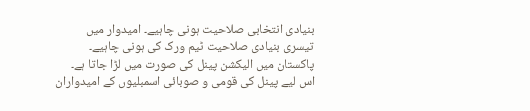بنیادی انتخابی صلاحیت ہونی چاہیے۔ امیدوار میں تیسری بنیادی صلاحیت ٹیم ورک کی ہونی چاہیے۔ پاکستان میں الیکشن پینل کی صورت میں لڑا جاتا ہے۔ اس لیے پینل کی قومی و صوبائی اسمبلیوں کے امیدواران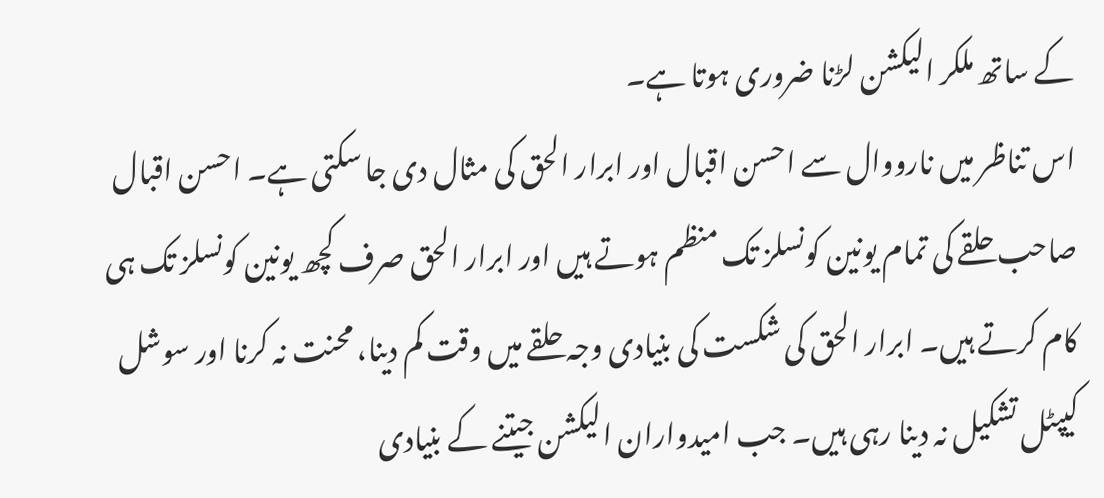کے ساتھ ملکر الیکشن لڑنا ضروری ہوتا ہے۔
اس تناظر میں نارووال سے احسن اقبال اور ابرار الحق کی مثال دی جا سکتی ہے۔ احسن اقبال صاحب حلقے کی تمام یونین کونسلز تک منظم ہوتے ہیں اور ابرار الحق صرف کچھ یونین کونسلز تک ہی کام کرتے ہیں۔ ابرار الحق کی شکست کی بنیادی وجہ حلقے میں وقت کم دینا، محنت نہ کرنا اور سوشل کیپٹل تشکیل نہ دینا رہی ہیں۔ جب امیدواران الیکشن جیتنے کے بنیادی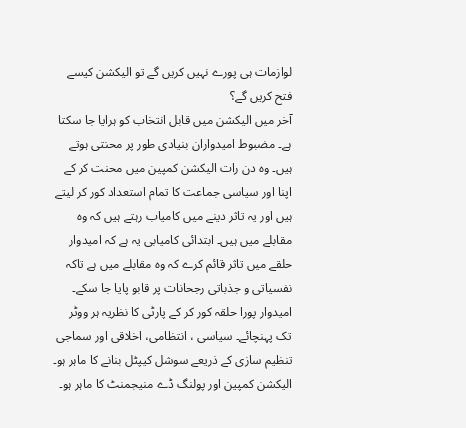لوازمات ہی پورے نہیں کریں گے تو الیکشن کیسے فتح کریں گے؟
آخر میں الیکشن میں قابل انتخاب کو ہرایا جا سکتا ہے۔ مضبوط امیدواران بنیادی طور پر محنتی ہوتے ہیں۔ وہ دن رات الیکشن کمپین میں محنت کر کے اپنا اور سیاسی جماعت کا تمام استعداد کور کر لیتے ہیں اور یہ تاثر دینے میں کامیاب رہتے ہیں کہ وہ مقابلے میں ہیں۔ ابتدائی کامیابی یہ ہے کہ امیدوار حلقے میں تاثر قائم کرے کہ وہ مقابلے میں ہے تاکہ نفسیاتی و جذباتی رجحانات پر قابو پایا جا سکے۔ امیدوار پورا حلقہ کور کر کے پارٹی کا نظریہ ہر ووٹر تک پہنچائے۔ سیاسی ، انتظامی، اخلاقی اور سماجی تنظیم سازی کے ذریعے سوشل کیپٹل بنانے کا ماہر ہو۔ الیکشن کمپین اور پولنگ ڈے منیجمنٹ کا ماہر ہو۔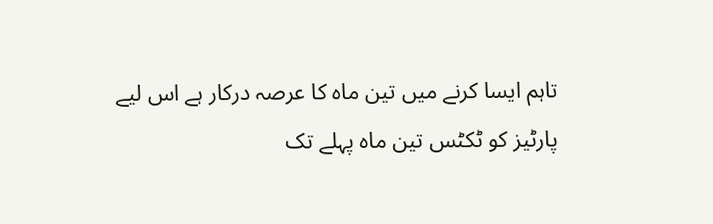تاہم ایسا کرنے میں تین ماہ کا عرصہ درکار ہے اس لیے پارٹیز کو ٹکٹس تین ماہ پہلے تک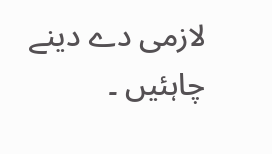لازمی دے دینے چاہئیں ۔